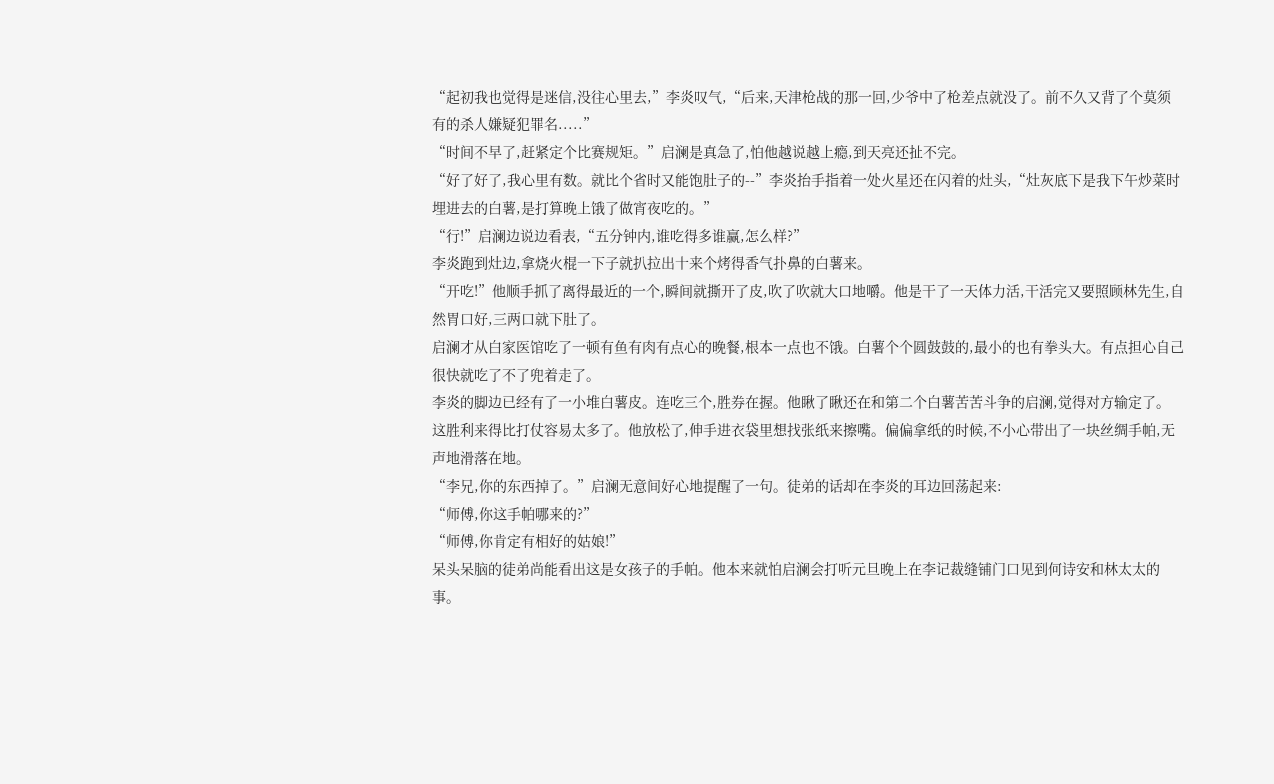“起初我也觉得是迷信,没往心里去,”李炎叹气,“后来,天津枪战的那一回,少爷中了枪差点就没了。前不久又背了个莫须有的杀人嫌疑犯罪名.....”
“时间不早了,赶紧定个比赛规矩。”启澜是真急了,怕他越说越上瘾,到天亮还扯不完。
“好了好了,我心里有数。就比个省时又能饱肚子的--”李炎抬手指着一处火星还在闪着的灶头,“灶灰底下是我下午炒菜时埋进去的白薯,是打算晚上饿了做宵夜吃的。”
“行!”启澜边说边看表,“五分钟内,谁吃得多谁赢,怎么样?”
李炎跑到灶边,拿烧火棍一下子就扒拉出十来个烤得香气扑鼻的白薯来。
“开吃!”他顺手抓了离得最近的一个,瞬间就撕开了皮,吹了吹就大口地嚼。他是干了一天体力活,干活完又要照顾林先生,自然胃口好,三两口就下肚了。
启澜才从白家医馆吃了一顿有鱼有肉有点心的晚餐,根本一点也不饿。白薯个个圆鼓鼓的,最小的也有拳头大。有点担心自己很快就吃了不了兜着走了。
李炎的脚边已经有了一小堆白薯皮。连吃三个,胜券在握。他瞅了瞅还在和第二个白薯苦苦斗争的启澜,觉得对方输定了。
这胜利来得比打仗容易太多了。他放松了,伸手进衣袋里想找张纸来擦嘴。偏偏拿纸的时候,不小心带出了一块丝绸手帕,无声地滑落在地。
“李兄,你的东西掉了。”启澜无意间好心地提醒了一句。徒弟的话却在李炎的耳边回荡起来:
“师傅,你这手帕哪来的?”
“师傅,你肯定有相好的姑娘!”
呆头呆脑的徒弟尚能看出这是女孩子的手帕。他本来就怕启澜会打听元旦晚上在李记裁缝铺门口见到何诗安和林太太的事。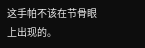这手帕不该在节骨眼上出现的。